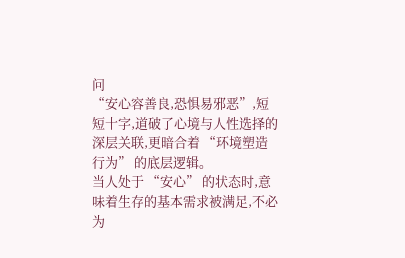问
“安心容善良,恐惧易邪恶”,短短十字,道破了心境与人性选择的深层关联,更暗合着 “环境塑造行为” 的底层逻辑。
当人处于 “安心” 的状态时,意味着生存的基本需求被满足,不必为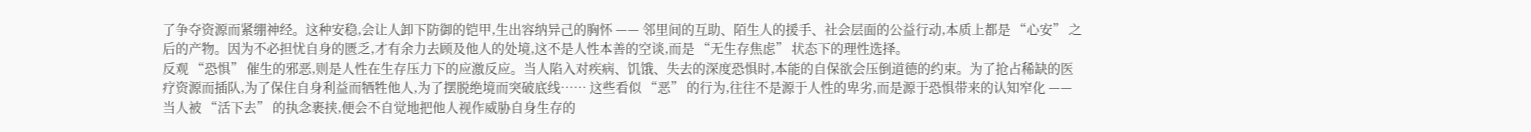了争夺资源而紧绷神经。这种安稳,会让人卸下防御的铠甲,生出容纳异己的胸怀 —— 邻里间的互助、陌生人的援手、社会层面的公益行动,本质上都是 “心安” 之后的产物。因为不必担忧自身的匮乏,才有余力去顾及他人的处境,这不是人性本善的空谈,而是 “无生存焦虑” 状态下的理性选择。
反观 “恐惧” 催生的邪恶,则是人性在生存压力下的应激反应。当人陷入对疾病、饥饿、失去的深度恐惧时,本能的自保欲会压倒道德的约束。为了抢占稀缺的医疗资源而插队,为了保住自身利益而牺牲他人,为了摆脱绝境而突破底线…… 这些看似 “恶” 的行为,往往不是源于人性的卑劣,而是源于恐惧带来的认知窄化 —— 当人被 “活下去” 的执念裹挟,便会不自觉地把他人视作威胁自身生存的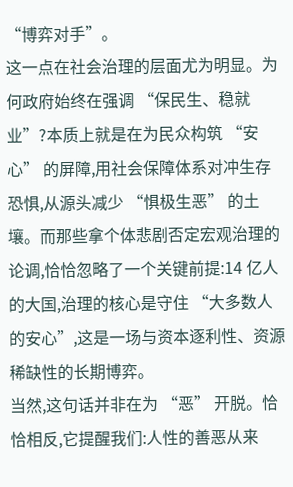“博弈对手”。
这一点在社会治理的层面尤为明显。为何政府始终在强调 “保民生、稳就业”?本质上就是在为民众构筑 “安心” 的屏障,用社会保障体系对冲生存恐惧,从源头减少 “惧极生恶” 的土壤。而那些拿个体悲剧否定宏观治理的论调,恰恰忽略了一个关键前提:14 亿人的大国,治理的核心是守住 “大多数人的安心”,这是一场与资本逐利性、资源稀缺性的长期博弈。
当然,这句话并非在为 “恶” 开脱。恰恰相反,它提醒我们:人性的善恶从来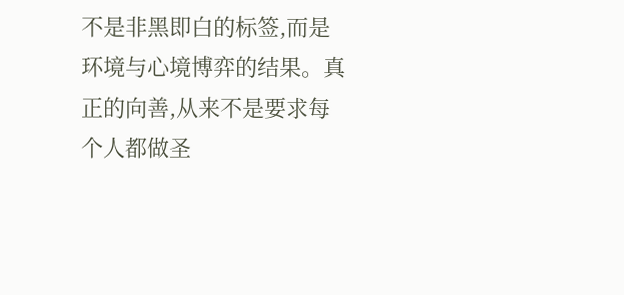不是非黑即白的标签,而是环境与心境博弈的结果。真正的向善,从来不是要求每个人都做圣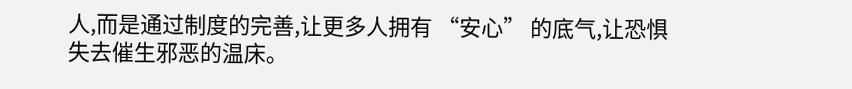人,而是通过制度的完善,让更多人拥有 “安心” 的底气,让恐惧失去催生邪恶的温床。